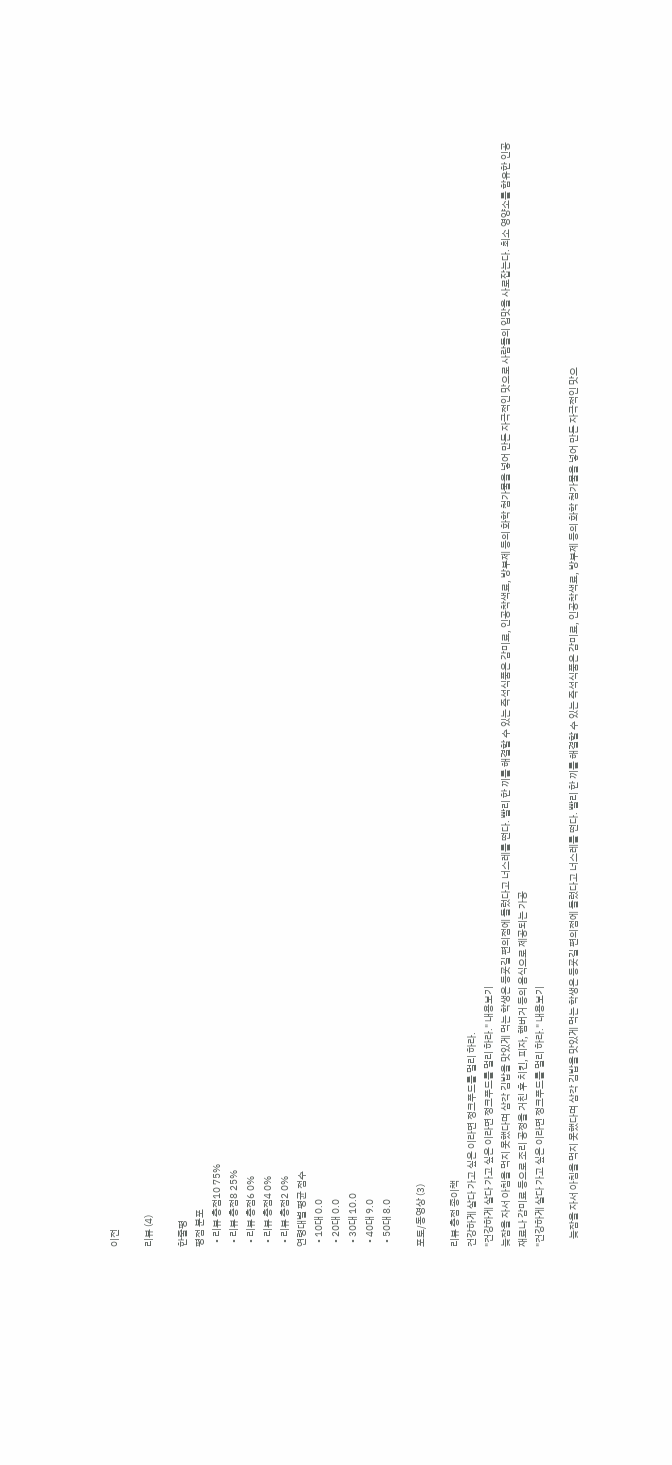이전

리뷰 (4)

한줄평
평점 분포
  • 리뷰 총점10 75%
  • 리뷰 총점8 25%
  • 리뷰 총점6 0%
  • 리뷰 총점4 0%
  • 리뷰 총점2 0%
연령대별 평균 점수
  • 10대 0.0
  • 20대 0.0
  • 30대 10.0
  • 40대 9.0
  • 50대 8.0

포토/동영상 (3)

리뷰 총점 종이책
건강하게 살다 가고 싶은 이라면 정크푸드를 멀리 하라.
"건강하게 살다 가고 싶은 이라면 정크푸드를 멀리 하라." 내용보기
늦잠을 자서 아침을 먹지 못했다며 삼각 김밥을 맛있게 먹는 학생은 등굣길 편의점에 들렀다고 너스레를 떤다. 빨리 한 끼를 해결할 수 있는 즉석식품은 감미료, 인공착색료, 방부제 등의 화학 첨가물을 넣어 만든 자극적인 맛으로 사람들의 입맛을 사로잡는다. 최소 영양소를 함유한 인공 재료나 감미료 등으로 조리 공정을 거친 후 치킨, 피자, 햄버거 등의 음식으로 제공되는 가공
"건강하게 살다 가고 싶은 이라면 정크푸드를 멀리 하라." 내용보기

    늦잠을 자서 아침을 먹지 못했다며 삼각 김밥을 맛있게 먹는 학생은 등굣길 편의점에 들렀다고 너스레를 떤다. 빨리 한 끼를 해결할 수 있는 즉석식품은 감미료, 인공착색료, 방부제 등의 화학 첨가물을 넣어 만든 자극적인 맛으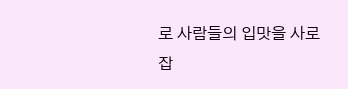로 사람들의 입맛을 사로잡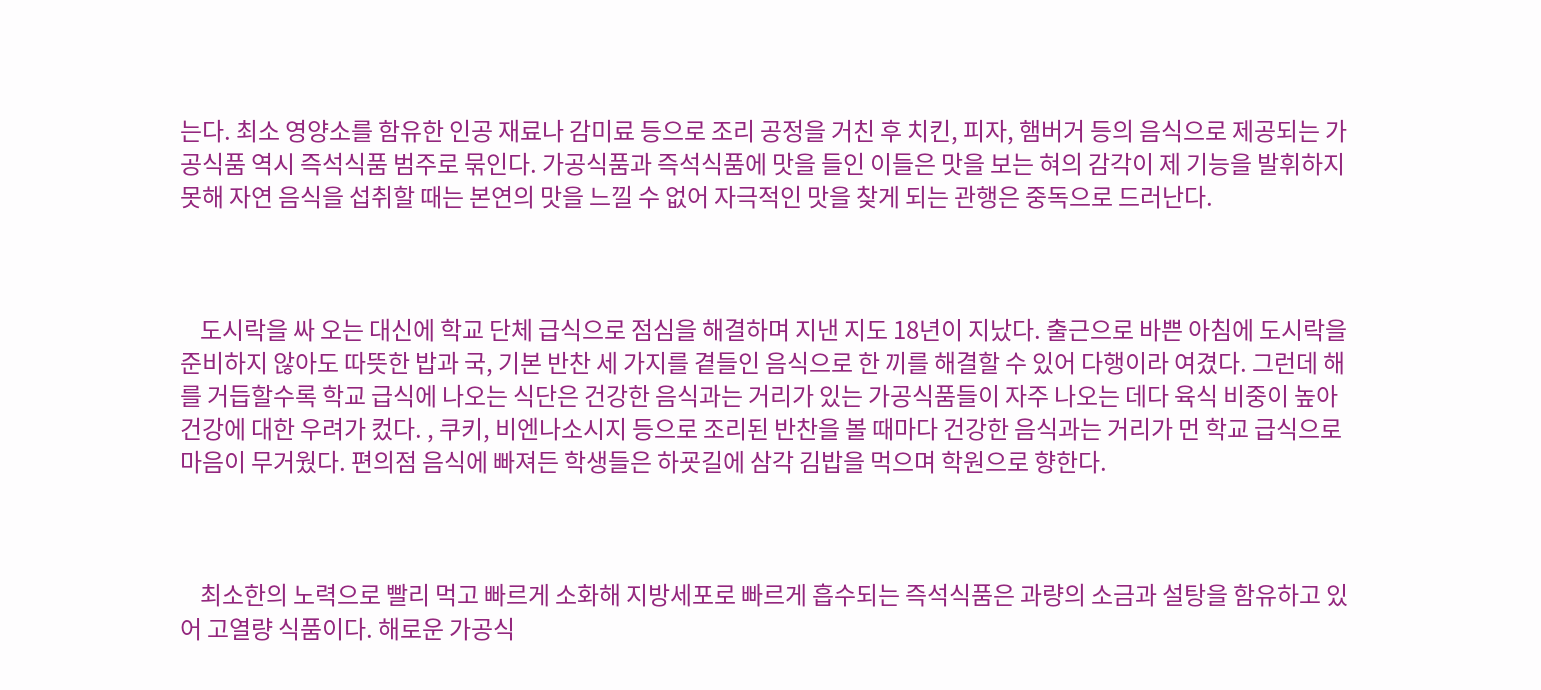는다. 최소 영양소를 함유한 인공 재료나 감미료 등으로 조리 공정을 거친 후 치킨, 피자, 햄버거 등의 음식으로 제공되는 가공식품 역시 즉석식품 범주로 묶인다. 가공식품과 즉석식품에 맛을 들인 이들은 맛을 보는 혀의 감각이 제 기능을 발휘하지 못해 자연 음식을 섭취할 때는 본연의 맛을 느낄 수 없어 자극적인 맛을 찾게 되는 관행은 중독으로 드러난다.



    도시락을 싸 오는 대신에 학교 단체 급식으로 점심을 해결하며 지낸 지도 18년이 지났다. 출근으로 바쁜 아침에 도시락을 준비하지 않아도 따뜻한 밥과 국, 기본 반찬 세 가지를 곁들인 음식으로 한 끼를 해결할 수 있어 다행이라 여겼다. 그런데 해를 거듭할수록 학교 급식에 나오는 식단은 건강한 음식과는 거리가 있는 가공식품들이 자주 나오는 데다 육식 비중이 높아 건강에 대한 우려가 컸다. , 쿠키, 비엔나소시지 등으로 조리된 반찬을 볼 때마다 건강한 음식과는 거리가 먼 학교 급식으로 마음이 무거웠다. 편의점 음식에 빠져든 학생들은 하굣길에 삼각 김밥을 먹으며 학원으로 향한다.



    최소한의 노력으로 빨리 먹고 빠르게 소화해 지방세포로 빠르게 흡수되는 즉석식품은 과량의 소금과 설탕을 함유하고 있어 고열량 식품이다. 해로운 가공식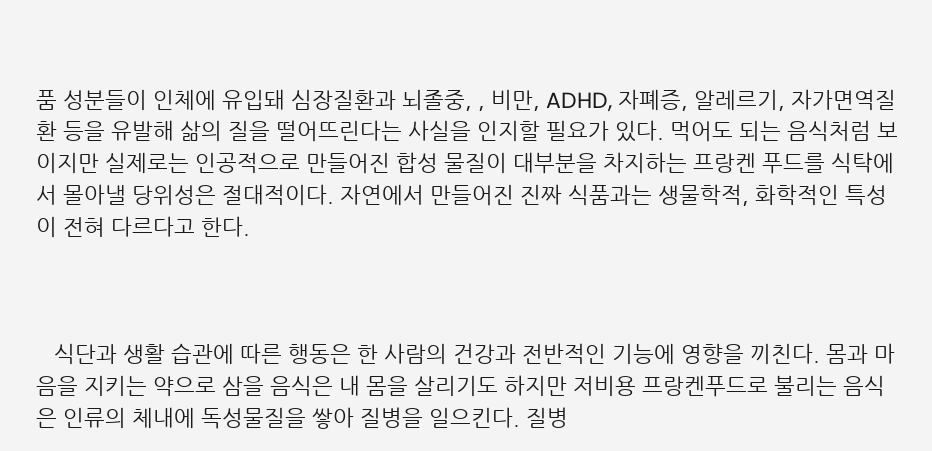품 성분들이 인체에 유입돼 심장질환과 뇌졸중, , 비만, ADHD, 자폐증, 알레르기, 자가면역질환 등을 유발해 삶의 질을 떨어뜨린다는 사실을 인지할 필요가 있다. 먹어도 되는 음식처럼 보이지만 실제로는 인공적으로 만들어진 합성 물질이 대부분을 차지하는 프랑켄 푸드를 식탁에서 몰아낼 당위성은 절대적이다. 자연에서 만들어진 진짜 식품과는 생물학적, 화학적인 특성이 전혀 다르다고 한다.



   식단과 생활 습관에 따른 행동은 한 사람의 건강과 전반적인 기능에 영향을 끼친다. 몸과 마음을 지키는 약으로 삼을 음식은 내 몸을 살리기도 하지만 저비용 프랑켄푸드로 불리는 음식은 인류의 체내에 독성물질을 쌓아 질병을 일으킨다. 질병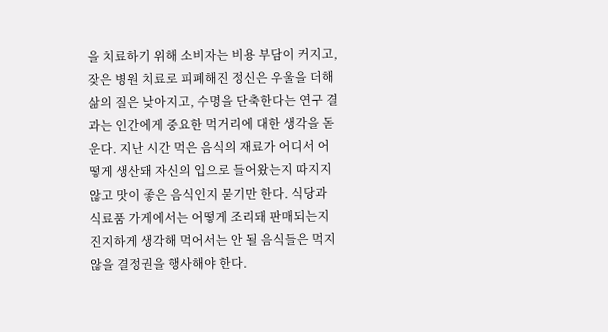을 치료하기 위해 소비자는 비용 부담이 커지고, 잦은 병원 치료로 피폐해진 정신은 우울을 더해 삶의 질은 낮아지고, 수명을 단축한다는 연구 결과는 인간에게 중요한 먹거리에 대한 생각을 돋운다. 지난 시간 먹은 음식의 재료가 어디서 어떻게 생산돼 자신의 입으로 들어왔는지 따지지 않고 맛이 좋은 음식인지 묻기만 한다. 식당과 식료품 가게에서는 어떻게 조리돼 판매되는지 진지하게 생각해 먹어서는 안 될 음식들은 먹지 않을 결정권을 행사해야 한다.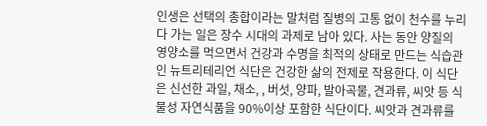인생은 선택의 총합이라는 말처럼 질병의 고통 없이 천수를 누리다 가는 일은 장수 시대의 과제로 남아 있다. 사는 동안 양질의 영양소를 먹으면서 건강과 수명을 최적의 상태로 만드는 식습관인 뉴트리테리언 식단은 건강한 삶의 전제로 작용한다. 이 식단은 신선한 과일, 채소, , 버섯, 양파, 발아곡물, 견과류, 씨앗 등 식물성 자연식품을 90%이상 포함한 식단이다. 씨앗과 견과류를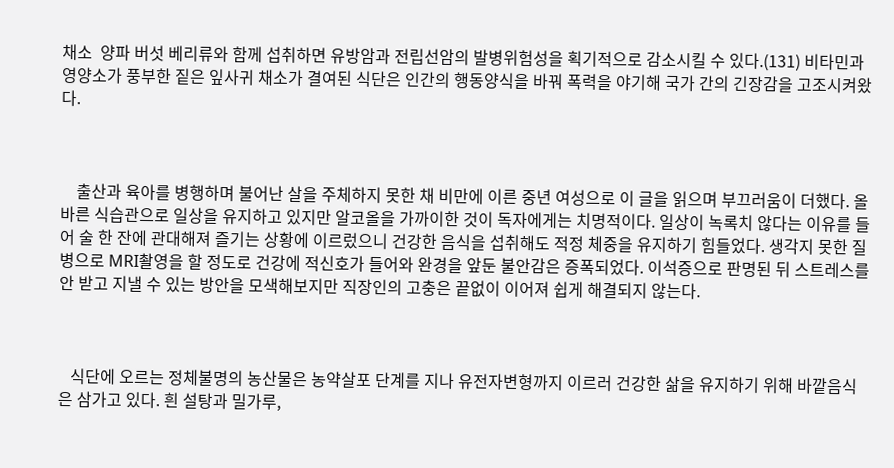채소  양파 버섯 베리류와 함께 섭취하면 유방암과 전립선암의 발병위험성을 획기적으로 감소시킬 수 있다.(131) 비타민과 영양소가 풍부한 짙은 잎사귀 채소가 결여된 식단은 인간의 행동양식을 바꿔 폭력을 야기해 국가 간의 긴장감을 고조시켜왔다.



    출산과 육아를 병행하며 불어난 살을 주체하지 못한 채 비만에 이른 중년 여성으로 이 글을 읽으며 부끄러움이 더했다. 올바른 식습관으로 일상을 유지하고 있지만 알코올을 가까이한 것이 독자에게는 치명적이다. 일상이 녹록치 않다는 이유를 들어 술 한 잔에 관대해져 즐기는 상황에 이르렀으니 건강한 음식을 섭취해도 적정 체중을 유지하기 힘들었다. 생각지 못한 질병으로 MRI촬영을 할 정도로 건강에 적신호가 들어와 완경을 앞둔 불안감은 증폭되었다. 이석증으로 판명된 뒤 스트레스를 안 받고 지낼 수 있는 방안을 모색해보지만 직장인의 고충은 끝없이 이어져 쉽게 해결되지 않는다.



   식단에 오르는 정체불명의 농산물은 농약살포 단계를 지나 유전자변형까지 이르러 건강한 삶을 유지하기 위해 바깥음식은 삼가고 있다. 흰 설탕과 밀가루,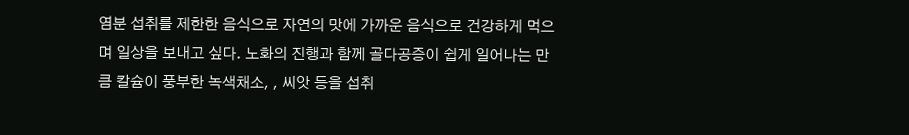염분 섭취를 제한한 음식으로 자연의 맛에 가까운 음식으로 건강하게 먹으며 일상을 보내고 싶다. 노화의 진행과 함께 골다공증이 쉽게 일어나는 만큼 칼슘이 풍부한 녹색채소, , 씨앗 등을 섭취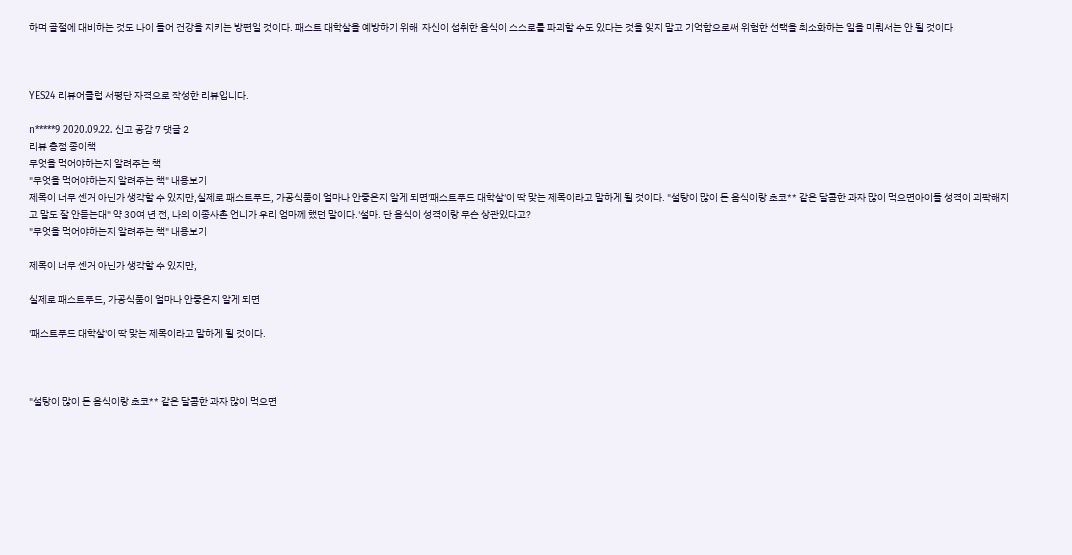하며 골절에 대비하는 것도 나이 들어 건강을 지키는 방편일 것이다. 패스트 대학살을 예방하기 위해  자신이 섭취한 음식이 스스로를 파괴할 수도 있다는 것을 잊지 말고 기억함으로써 위험한 선택을 최소화하는 일을 미뤄서는 안 될 것이다



YES24 리뷰어클럽 서평단 자격으로 작성한 리뷰입니다.

n*****9 2020.09.22. 신고 공감 7 댓글 2
리뷰 총점 종이책
무엇을 먹어야하는지 알려주는 책
"무엇을 먹어야하는지 알려주는 책" 내용보기
제목이 너무 센거 아닌가 생각할 수 있지만,실제로 패스트푸드, 가공식품이 얼마나 안좋은지 알게 되면'패스트푸드 대학살'이 딱 맞는 제목이라고 말하게 될 것이다. "설탕이 많이 든 음식이랑 초코** 같은 달콤한 과자 많이 먹으면아이들 성격이 괴팍해지고 말도 잘 안듣는대" 약 30여 년 전, 나의 이종사촌 언니가 우리 엄마께 했던 말이다.'설마. 단 음식이 성격이랑 무슨 상관있다고?
"무엇을 먹어야하는지 알려주는 책" 내용보기

제목이 너무 센거 아닌가 생각할 수 있지만,

실제로 패스트푸드, 가공식품이 얼마나 안좋은지 알게 되면

'패스트푸드 대학살'이 딱 맞는 제목이라고 말하게 될 것이다.



"설탕이 많이 든 음식이랑 초코** 같은 달콤한 과자 많이 먹으면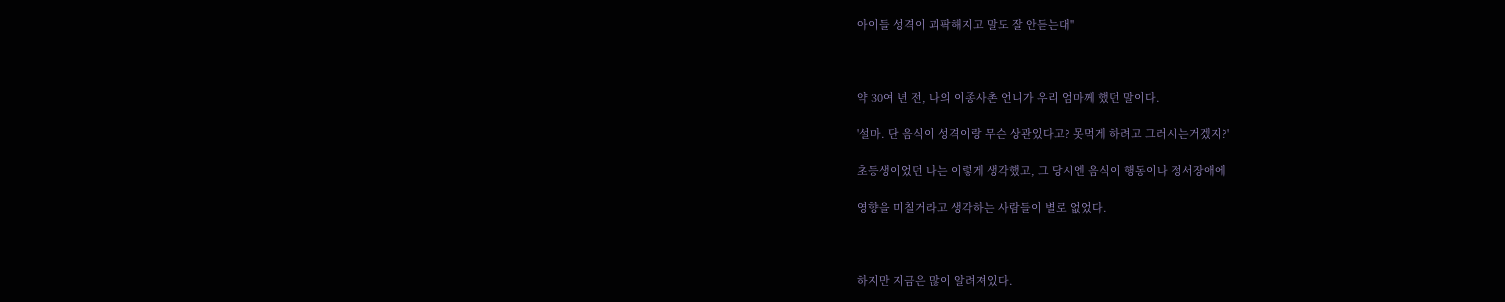아이들 성격이 괴팍해지고 말도 잘 안듣는대"



약 30여 년 전, 나의 이종사촌 언니가 우리 엄마께 했던 말이다.

'설마. 단 음식이 성격이랑 무슨 상관있다고? 못먹게 하려고 그러시는거겠지?'

초등생이었던 나는 이렇게 생각했고, 그 당시엔 음식이 행동이나 정서장애에

영향을 미칠거라고 생각하는 사람들이 별로 없었다.



하지만 지금은 많이 알려져있다.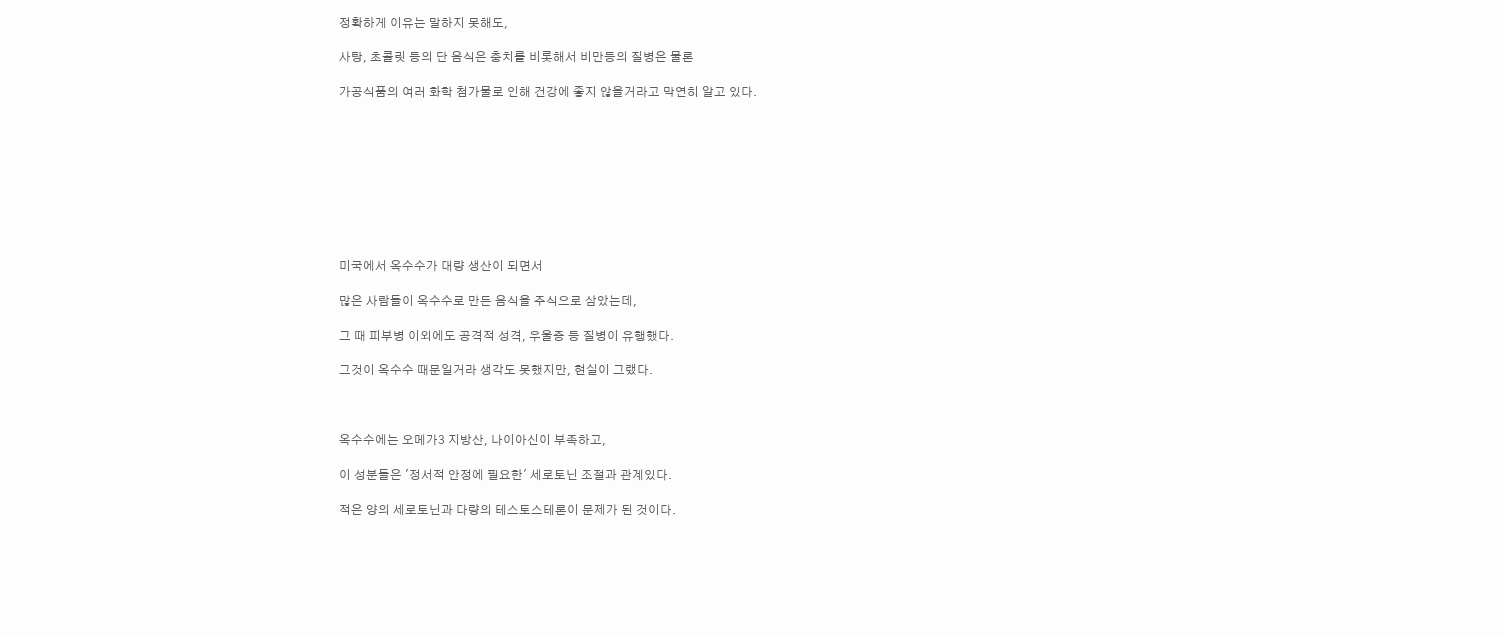정확하게 이유는 말하지 못해도,

사탕, 초콜릿 등의 단 음식은 충치를 비롯해서 비만등의 질병은 물론

가공식품의 여러 화학 첨가물로 인해 건강에 좋지 않을거라고 막연히 알고 있다.









미국에서 옥수수가 대량 생산이 되면서

많은 사람들이 옥수수로 만든 음식을 주식으로 삼았는데,

그 때 피부병 이외에도 공격적 성격, 우울증 등 질병이 유행했다.

그것이 옥수수 때문일거라 생각도 못했지만, 현실이 그랬다.



옥수수에는 오메가3 지방산, 나이아신이 부족하고,

이 성분들은 '정서적 안정에 필요한' 세로토닌 조절과 관계있다.

적은 양의 세로토닌과 다량의 테스토스테론이 문제가 된 것이다.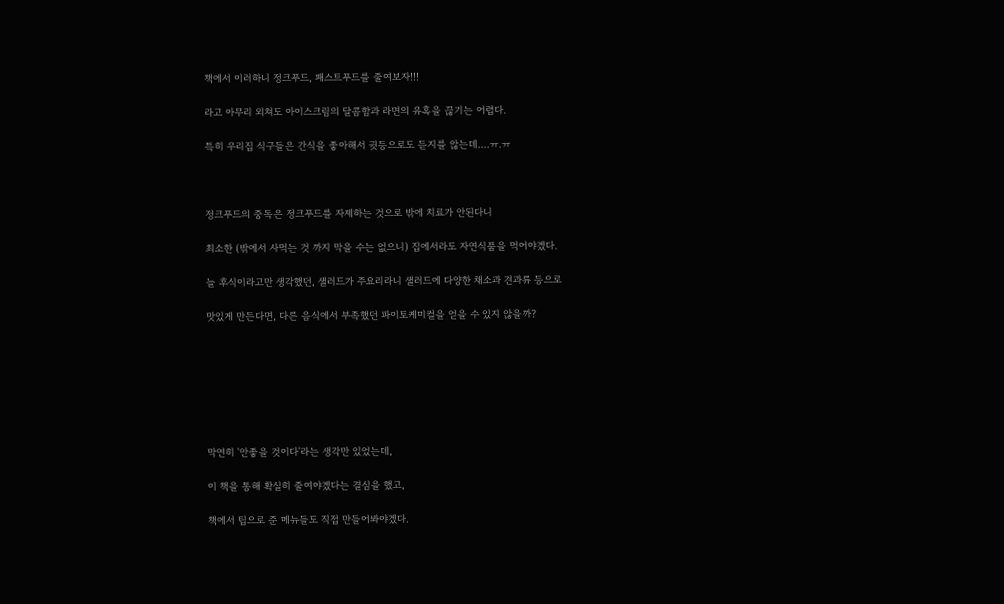책에서 이러하니 정크푸드, 패스트푸드를 줄여보자!!!

라고 아무리 외쳐도 아이스크림의 달콤함과 라면의 유혹을 끊기는 어렵다.

특히 우리집 식구들은 간식을 좋아해서 귓등으로도 듣지를 않는데....ㅠ.ㅠ



정크푸드의 중독은 정크푸드를 자제하는 것으로 밖에 치료가 안된다니

최소한 (밖에서 사먹는 것 까지 막을 수는 없으니) 집에서라도 자연식품을 먹어야겠다.

늘 후식이라고만 생각했던, 샐러드가 주요리라니 샐러드에 다양한 채소과 견과류 등으로

맛있게 만든다면, 다른 음식에서 부족했던 파이토케미컬을 얻을 수 있지 않을까?







막연히 '안좋을 것이다'라는 생각만 있었는데,

이 책을 통해 확실히 줄여야겠다는 결심을 했고,

책에서 팁으로 준 메뉴들도 직접 만들어봐야겠다.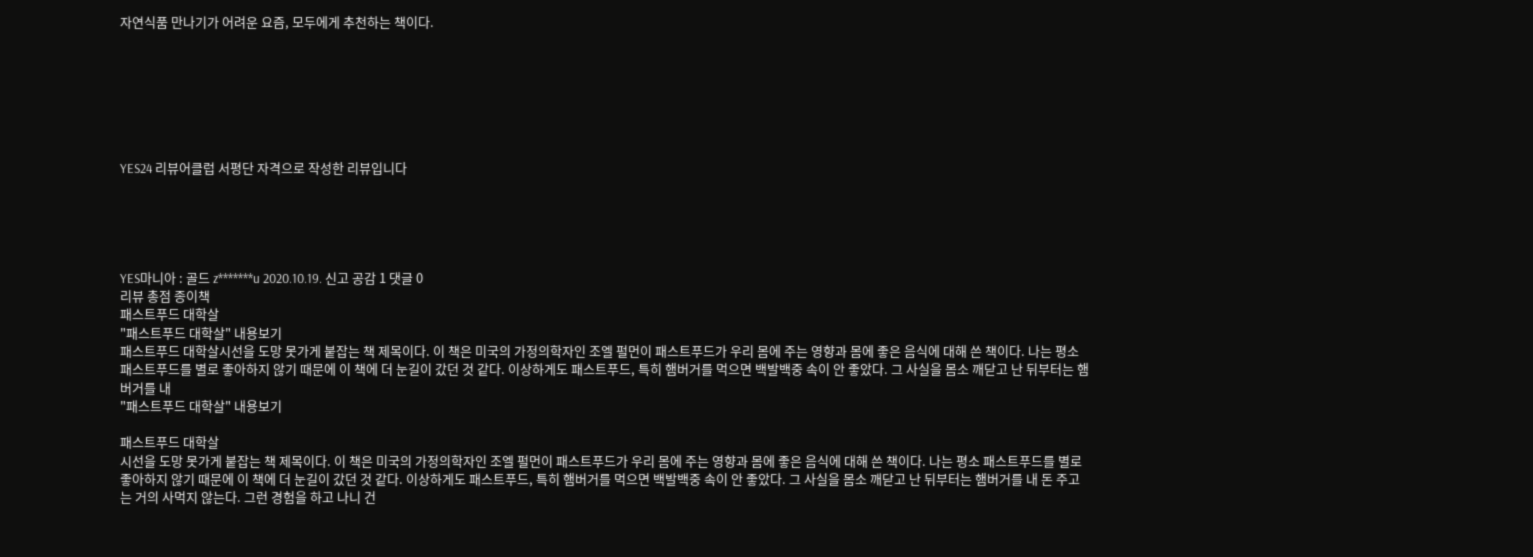자연식품 만나기가 어려운 요즘, 모두에게 추천하는 책이다.







YES24 리뷰어클럽 서평단 자격으로 작성한 리뷰입니다





YES마니아 : 골드 z*******u 2020.10.19. 신고 공감 1 댓글 0
리뷰 총점 종이책
패스트푸드 대학살
"패스트푸드 대학살" 내용보기
패스트푸드 대학살시선을 도망 못가게 붙잡는 책 제목이다. 이 책은 미국의 가정의학자인 조엘 펄먼이 패스트푸드가 우리 몸에 주는 영향과 몸에 좋은 음식에 대해 쓴 책이다. 나는 평소 패스트푸드를 별로 좋아하지 않기 때문에 이 책에 더 눈길이 갔던 것 같다. 이상하게도 패스트푸드, 특히 햄버거를 먹으면 백발백중 속이 안 좋았다. 그 사실을 몸소 깨닫고 난 뒤부터는 햄버거를 내
"패스트푸드 대학살" 내용보기

패스트푸드 대학살
시선을 도망 못가게 붙잡는 책 제목이다. 이 책은 미국의 가정의학자인 조엘 펄먼이 패스트푸드가 우리 몸에 주는 영향과 몸에 좋은 음식에 대해 쓴 책이다. 나는 평소 패스트푸드를 별로 좋아하지 않기 때문에 이 책에 더 눈길이 갔던 것 같다. 이상하게도 패스트푸드, 특히 햄버거를 먹으면 백발백중 속이 안 좋았다. 그 사실을 몸소 깨닫고 난 뒤부터는 햄버거를 내 돈 주고는 거의 사먹지 않는다. 그런 경험을 하고 나니 건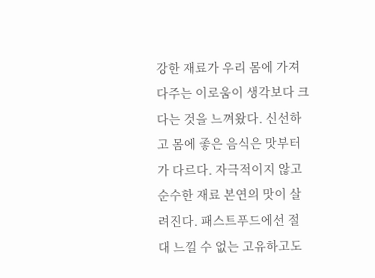강한 재료가 우리 몸에 가져다주는 이로움이 생각보다 크다는 것을 느껴왔다. 신선하고 몸에 좋은 음식은 맛부터가 다르다. 자극적이지 않고 순수한 재료 본연의 맛이 살려진다. 패스트푸드에선 절대 느낄 수 없는 고유하고도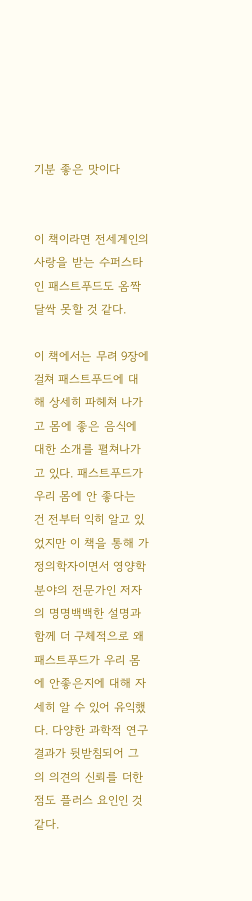기분 좋은 맛이다


이 책이라면 전세계인의 사랑을 받는 수퍼스타인 패스트푸드도 옴짝달싹 못할 것 같다.

이 책에서는 무려 9장에 걸쳐 패스트푸드에 대해 상세히 파헤쳐 나가고 몸에 좋은 음식에 대한 소개를 펼쳐나가고 있다. 패스트푸드가 우리 몸에 안 좋다는 건 전부터 익히 알고 있었지만 이 책을 통해 가정의학자이면서 영양학 분야의 전문가인 저자의 명명백백한 설명과 함께 더 구체적으로 왜 패스트푸드가 우리 몸에 안좋은지에 대해 자세히 알 수 있어 유익했다. 다양한 과학적 연구결과가 뒷받침되어 그의 의견의 신뢰를 더한 점도 플러스 요인인 것 같다.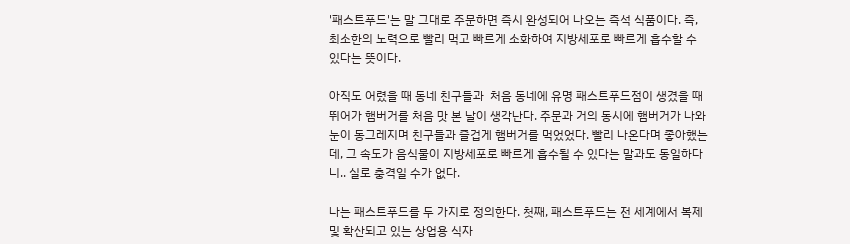'패스트푸드'는 말 그대로 주문하면 즉시 완성되어 나오는 즉석 식품이다. 즉, 최소한의 노력으로 빨리 먹고 빠르게 소화하여 지방세포로 빠르게 흡수할 수 있다는 뜻이다.

아직도 어렸을 때 동네 친구들과  처음 동네에 유명 패스트푸드점이 생겼을 때 뛰어가 햄버거를 처음 맛 본 날이 생각난다. 주문과 거의 동시에 햄버거가 나와 눈이 동그레지며 친구들과 즐겁게 햄버거를 먹었었다. 빨리 나온다며 좋아했는데, 그 속도가 음식물이 지방세포로 빠르게 흡수될 수 있다는 말과도 동일하다니.. 실로 충격일 수가 없다.

나는 패스트푸드를 두 가지로 정의한다. 첫째, 패스트푸드는 전 세계에서 복제 및 확산되고 있는 상업용 식자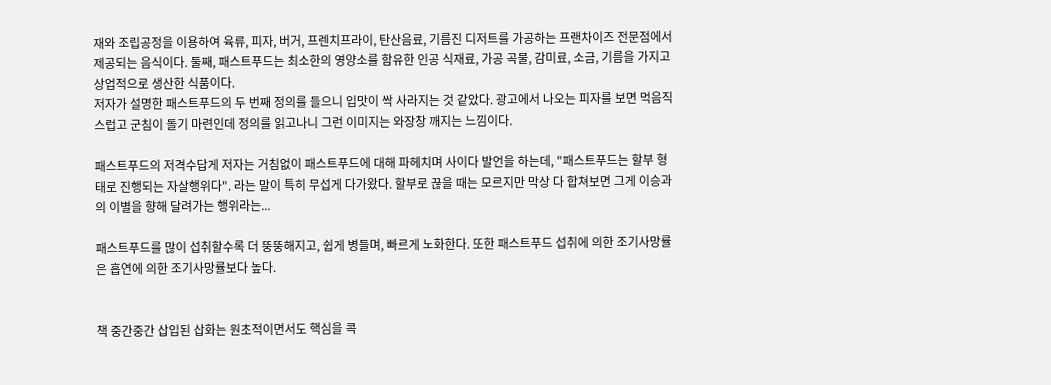재와 조립공정을 이용하여 육류, 피자, 버거, 프렌치프라이, 탄산음료, 기름진 디저트를 가공하는 프랜차이즈 전문점에서 제공되는 음식이다. 둘째, 패스트푸드는 최소한의 영양소를 함유한 인공 식재료, 가공 곡물, 감미료, 소금, 기름을 가지고 상업적으로 생산한 식품이다.
저자가 설명한 패스트푸드의 두 번째 정의를 들으니 입맛이 싹 사라지는 것 같았다. 광고에서 나오는 피자를 보면 먹음직스럽고 군침이 돌기 마련인데 정의를 읽고나니 그런 이미지는 와장창 깨지는 느낌이다.

패스트푸드의 저격수답게 저자는 거침없이 패스트푸드에 대해 파헤치며 사이다 발언을 하는데, "패스트푸드는 할부 형태로 진행되는 자살행위다". 라는 말이 특히 무섭게 다가왔다. 할부로 끊을 때는 모르지만 막상 다 합쳐보면 그게 이승과의 이별을 향해 달려가는 행위라는...

패스트푸드를 많이 섭취할수록 더 뚱뚱해지고, 쉽게 병들며, 빠르게 노화한다. 또한 패스트푸드 섭취에 의한 조기사망률은 흡연에 의한 조기사망률보다 높다.


책 중간중간 삽입된 삽화는 원초적이면서도 핵심을 콕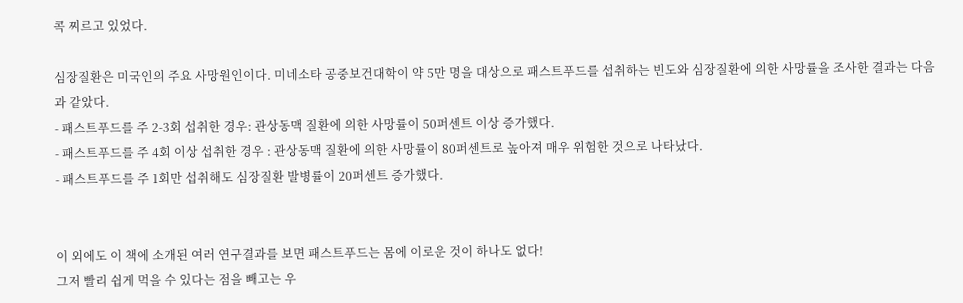콕 찌르고 있었다.

심장질환은 미국인의 주요 사망원인이다. 미네소타 공중보건대학이 약 5만 명을 대상으로 패스트푸드를 섭취하는 빈도와 심장질환에 의한 사망률을 조사한 결과는 다음과 같았다.
- 패스트푸드를 주 2-3회 섭취한 경우: 관상동맥 질환에 의한 사망률이 50퍼센트 이상 증가했다.
- 패스트푸드를 주 4회 이상 섭취한 경우 : 관상동맥 질환에 의한 사망률이 80퍼센트로 높아져 매우 위험한 것으로 나타났다.
- 패스트푸드를 주 1회만 섭취해도 심장질환 발병률이 20퍼센트 증가했다.


이 외에도 이 책에 소개된 여러 연구결과를 보면 패스트푸드는 몸에 이로운 것이 하나도 없다!
그저 빨리 쉽게 먹을 수 있다는 점을 빼고는 우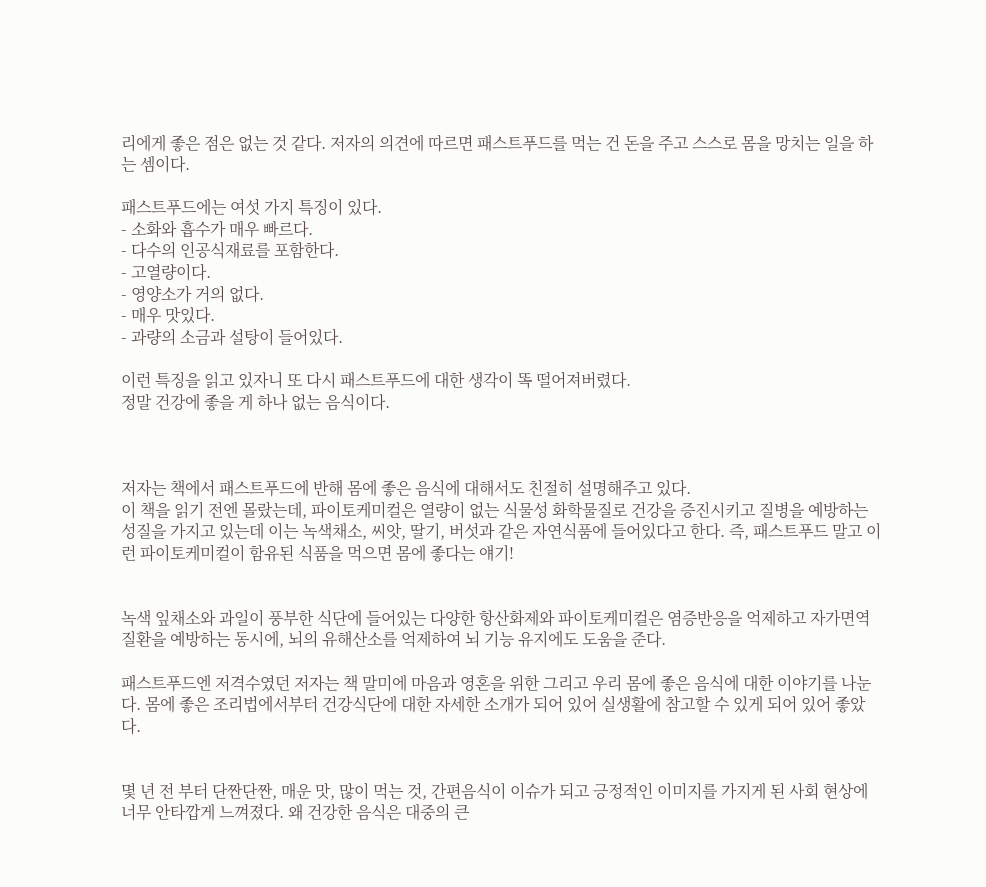리에게 좋은 점은 없는 것 같다. 저자의 의견에 따르면 패스트푸드를 먹는 건 돈을 주고 스스로 몸을 망치는 일을 하는 셈이다.

패스트푸드에는 여섯 가지 특징이 있다.
- 소화와 흡수가 매우 빠르다.
- 다수의 인공식재료를 포함한다.
- 고열량이다.
- 영양소가 거의 없다.
- 매우 맛있다.
- 과량의 소금과 설탕이 들어있다.

이런 특징을 읽고 있자니 또 다시 패스트푸드에 대한 생각이 똑 떨어져버렸다.
정말 건강에 좋을 게 하나 없는 음식이다.



저자는 책에서 패스트푸드에 반해 몸에 좋은 음식에 대해서도 친절히 설명해주고 있다.
이 책을 읽기 전엔 몰랐는데, 파이토케미컬은 열량이 없는 식물성 화학물질로 건강을 증진시키고 질병을 예방하는 성질을 가지고 있는데 이는 녹색채소, 씨앗, 딸기, 버섯과 같은 자연식품에 들어있다고 한다. 즉, 패스트푸드 말고 이런 파이토케미컬이 함유된 식품을 먹으면 몸에 좋다는 얘기!


녹색 잎채소와 과일이 풍부한 식단에 들어있는 다양한 항산화제와 파이토케미컬은 염증반응을 억제하고 자가면역질환을 예방하는 동시에, 뇌의 유해산소를 억제하여 뇌 기능 유지에도 도움을 준다.

패스트푸드엔 저격수였던 저자는 책 말미에 마음과 영혼을 위한 그리고 우리 몸에 좋은 음식에 대한 이야기를 나눈다. 몸에 좋은 조리법에서부터 건강식단에 대한 자세한 소개가 되어 있어 실생활에 참고할 수 있게 되어 있어 좋았다.


몇 년 전 부터 단짠단짠, 매운 맛, 많이 먹는 것, 간편음식이 이슈가 되고 긍정적인 이미지를 가지게 된 사회 현상에 너무 안타깝게 느껴졌다. 왜 건강한 음식은 대중의 큰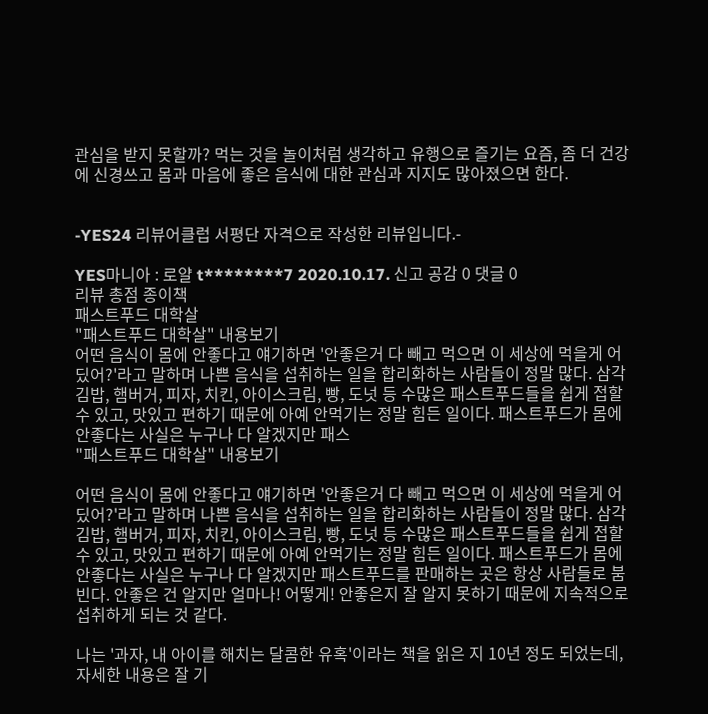관심을 받지 못할까? 먹는 것을 놀이처럼 생각하고 유행으로 즐기는 요즘, 좀 더 건강에 신경쓰고 몸과 마음에 좋은 음식에 대한 관심과 지지도 많아졌으면 한다.


-YES24 리뷰어클럽 서평단 자격으로 작성한 리뷰입니다.-

YES마니아 : 로얄 t********7 2020.10.17. 신고 공감 0 댓글 0
리뷰 총점 종이책
패스트푸드 대학살
"패스트푸드 대학살" 내용보기
어떤 음식이 몸에 안좋다고 얘기하면 '안좋은거 다 빼고 먹으면 이 세상에 먹을게 어딨어?'라고 말하며 나쁜 음식을 섭취하는 일을 합리화하는 사람들이 정말 많다. 삼각김밥, 햄버거, 피자, 치킨, 아이스크림, 빵, 도넛 등 수많은 패스트푸드들을 쉽게 접할 수 있고, 맛있고 편하기 때문에 아예 안먹기는 정말 힘든 일이다. 패스트푸드가 몸에 안좋다는 사실은 누구나 다 알겠지만 패스
"패스트푸드 대학살" 내용보기

어떤 음식이 몸에 안좋다고 얘기하면 '안좋은거 다 빼고 먹으면 이 세상에 먹을게 어딨어?'라고 말하며 나쁜 음식을 섭취하는 일을 합리화하는 사람들이 정말 많다. 삼각김밥, 햄버거, 피자, 치킨, 아이스크림, 빵, 도넛 등 수많은 패스트푸드들을 쉽게 접할 수 있고, 맛있고 편하기 때문에 아예 안먹기는 정말 힘든 일이다. 패스트푸드가 몸에 안좋다는 사실은 누구나 다 알겠지만 패스트푸드를 판매하는 곳은 항상 사람들로 붐빈다. 안좋은 건 알지만 얼마나! 어떻게! 안좋은지 잘 알지 못하기 때문에 지속적으로 섭취하게 되는 것 같다.

나는 '과자, 내 아이를 해치는 달콤한 유혹'이라는 책을 읽은 지 10년 정도 되었는데, 자세한 내용은 잘 기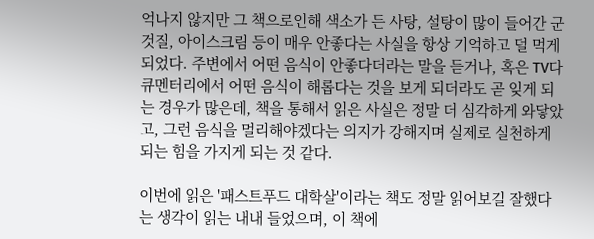억나지 않지만 그 책으로인해 색소가 든 사탕, 설탕이 많이 들어간 군것질, 아이스크림 등이 매우 안좋다는 사실을 항상 기억하고 덜 먹게 되었다. 주변에서 어떤 음식이 안좋다더라는 말을 듣거나, 혹은 TV다큐멘터리에서 어떤 음식이 해롭다는 것을 보게 되더라도 곧 잊게 되는 경우가 많은데, 책을 통해서 읽은 사실은 정말 더 심각하게 와닿았고, 그런 음식을 멀리해야겠다는 의지가 강해지며 실제로 실천하게 되는 힘을 가지게 되는 것 같다.

이번에 읽은 '패스트푸드 대학살'이라는 책도 정말 읽어보길 잘했다는 생각이 읽는 내내 들었으며, 이 책에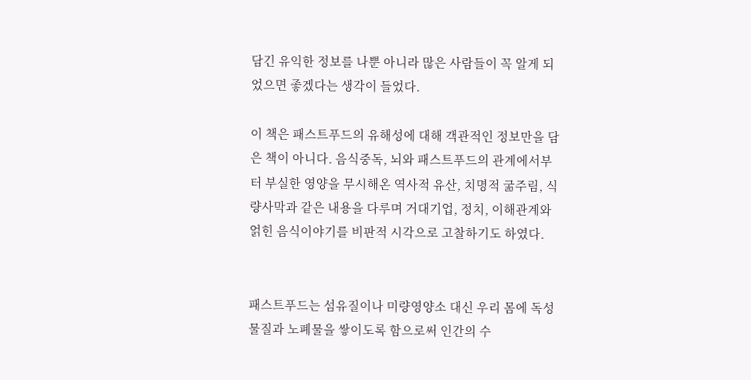담긴 유익한 정보를 나뿐 아니라 많은 사람들이 꼭 알게 되었으면 좋겠다는 생각이 들었다.

이 책은 패스트푸드의 유해성에 대해 객관적인 정보만을 담은 책이 아니다. 음식중독, 뇌와 패스트푸드의 관계에서부터 부실한 영양을 무시해온 역사적 유산, 치명적 굶주림, 식량사막과 같은 내용을 다루며 거대기업, 정치, 이해관계와 얽힌 음식이야기를 비판적 시각으로 고찰하기도 하였다.


패스트푸드는 섬유질이나 미량영양소 대신 우리 몸에 독성물질과 노폐물을 쌓이도록 함으로써 인간의 수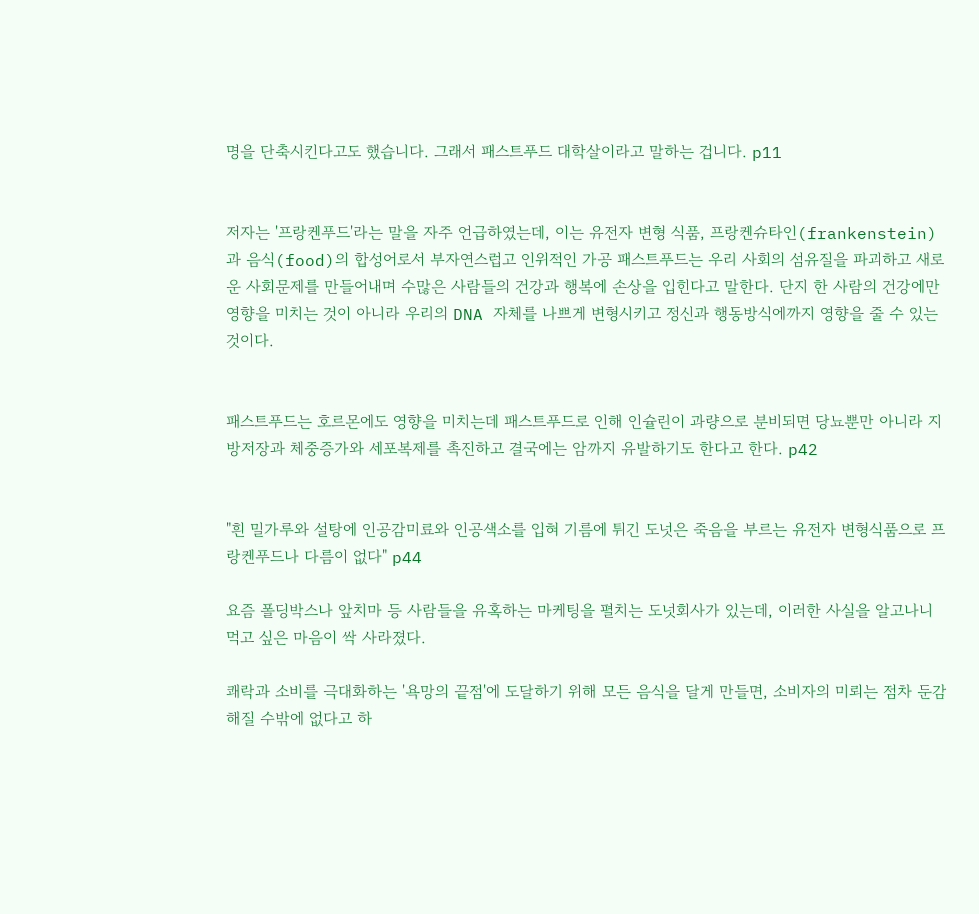명을 단축시킨다고도 했습니다. 그래서 패스트푸드 대학살이라고 말하는 겁니다. p11


저자는 '프랑켄푸드'라는 말을 자주 언급하였는데, 이는 유전자 변형 식품, 프랑켄슈타인(frankenstein)과 음식(food)의 합성어로서 부자연스럽고 인위적인 가공 패스트푸드는 우리 사회의 섬유질을 파괴하고 새로운 사회문제를 만들어내며 수많은 사람들의 건강과 행복에 손상을 입힌다고 말한다. 단지 한 사람의 건강에만 영향을 미치는 것이 아니라 우리의 DNA 자체를 나쁘게 변형시키고 정신과 행동방식에까지 영향을 줄 수 있는 것이다.


패스트푸드는 호르몬에도 영향을 미치는데 패스트푸드로 인해 인슐린이 과량으로 분비되면 당뇨뿐만 아니라 지방저장과 체중증가와 세포복제를 촉진하고 결국에는 암까지 유발하기도 한다고 한다. p42


"흰 밀가루와 설탕에 인공감미료와 인공색소를 입혀 기름에 튀긴 도넛은 죽음을 부르는 유전자 변형식품으로 프랑켄푸드나 다름이 없다" p44

요즘 폴딩박스나 앞치마 등 사람들을 유혹하는 마케팅을 펼치는 도넛회사가 있는데, 이러한 사실을 알고나니 먹고 싶은 마음이 싹 사라졌다.

쾌락과 소비를 극대화하는 '욕망의 끝점'에 도달하기 위해 모든 음식을 달게 만들면, 소비자의 미뢰는 점차 둔감해질 수밖에 없다고 하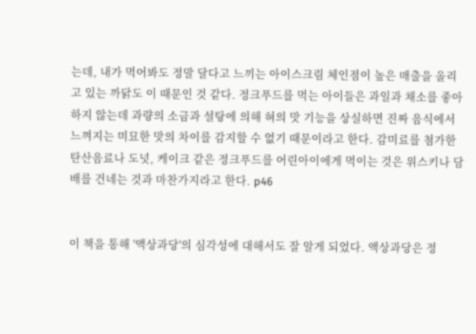는데, 내가 먹어봐도 정말 달다고 느끼는 아이스크림 체인점이 높은 매출을 올리고 있는 까닭도 이 때문인 것 같다. 정크푸드를 먹는 아이들은 과일과 채소를 좋아하지 않는데 과량의 소금과 설탕에 의해 혀의 맛 기능을 상실하면 진짜 음식에서 느껴지는 미묘한 맛의 차이를 감지할 수 없기 때문이라고 한다. 감미료를 첨가한 탄산음료나 도넛, 케이크 같은 정크푸드를 어린아이에게 먹이는 것은 위스키나 담배를 건네는 것과 마찬가지라고 한다. p46


이 책을 통해 '액상과당'의 심각성에 대해서도 잘 알게 되었다. 액상과당은 정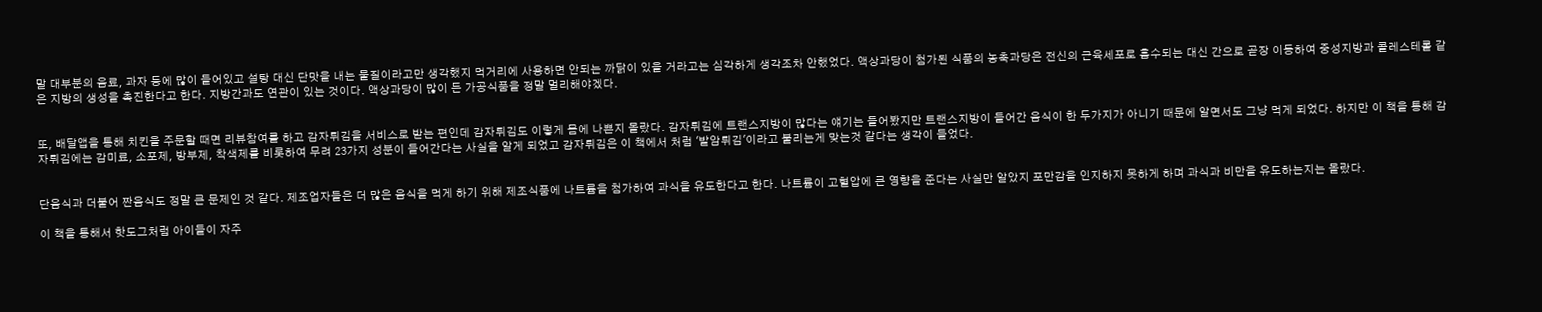말 대부분의 음료, 과자 등에 많이 들어있고 설탕 대신 단맛을 내는 물질이라고만 생각했지 먹거리에 사용하면 안되는 까닭이 있을 거라고는 심각하게 생각조차 안했었다. 액상과당이 첨가된 식품의 농축과당은 전신의 근육세포로 흡수되는 대신 간으로 곧장 이동하여 중성지방과 콜레스테롤 같은 지방의 생성을 촉진한다고 한다. 지방간과도 연관이 있는 것이다. 액상과당이 많이 든 가공식품을 정말 멀리해야겠다.


또, 배달앱을 통해 치킨을 주문할 때면 리뷰참여를 하고 감자튀김을 서비스로 받는 편인데 감자튀김도 이렇게 몸에 나쁜지 몰랐다. 감자튀김에 트랜스지방이 많다는 얘기는 들어봤지만 트랜스지방이 들어간 음식이 한 두가지가 아니기 때문에 알면서도 그냥 먹게 되었다. 하지만 이 책을 통해 감자튀김에는 감미료, 소포제, 방부제, 착색제를 비롯하여 무려 23가지 성분이 들어간다는 사실을 알게 되었고 감자튀김은 이 책에서 처럼 '발암튀김'이라고 불리는게 맞는것 같다는 생각이 들었다.


단음식과 더불어 짠음식도 정말 큰 문제인 것 같다. 제조업자들은 더 많은 음식을 먹게 하기 위해 제조식품에 나트륨을 첨가하여 과식을 유도한다고 한다. 나트륨이 고혈압에 큰 영향을 준다는 사실만 알았지 포만감을 인지하지 못하게 하며 과식과 비만을 유도하는지는 몰랐다.

이 책을 통해서 핫도그처럼 아이들이 자주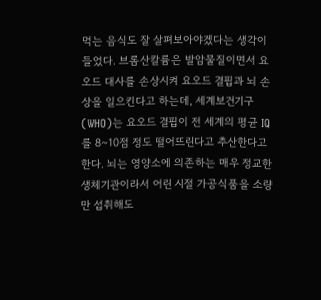먹는 음식도 잘 살펴보아야겠다는 생각이 들었다. 브롬산칼륨은 발암물질이면서 요오드 대사를 손상시켜 요오드 결핍과 뇌 손상을 일으킨다고 하는데, 세계보건기구(WHO)는 요오드 결핍이 전 세계의 평균 IQ를 8~10점 정도 떨어뜨린다고 추산한다고 한다. 뇌는 영양소에 의존하는 매우 정교한 생체기관이라서 어린 시절 가공식품을 소량만 섭취해도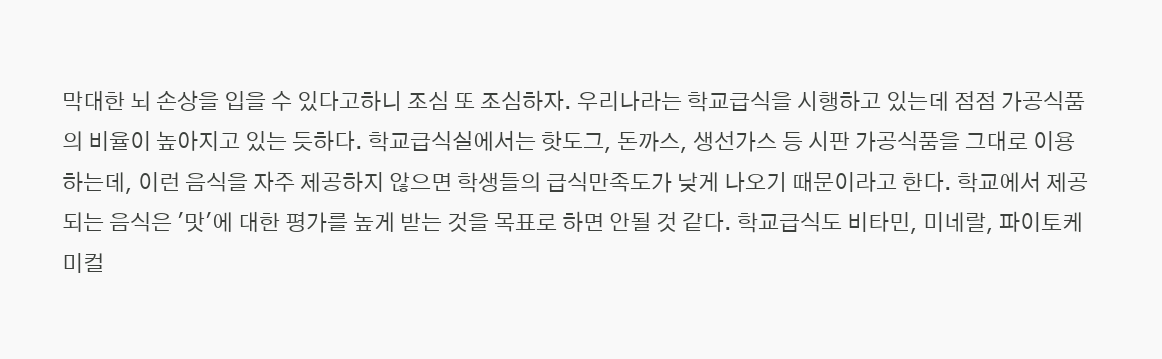막대한 뇌 손상을 입을 수 있다고하니 조심 또 조심하자. 우리나라는 학교급식을 시행하고 있는데 점점 가공식품의 비율이 높아지고 있는 듯하다. 학교급식실에서는 핫도그, 돈까스, 생선가스 등 시판 가공식품을 그대로 이용하는데, 이런 음식을 자주 제공하지 않으면 학생들의 급식만족도가 낮게 나오기 때문이라고 한다. 학교에서 제공되는 음식은 '맛'에 대한 평가를 높게 받는 것을 목표로 하면 안될 것 같다. 학교급식도 비타민, 미네랄, 파이토케미컬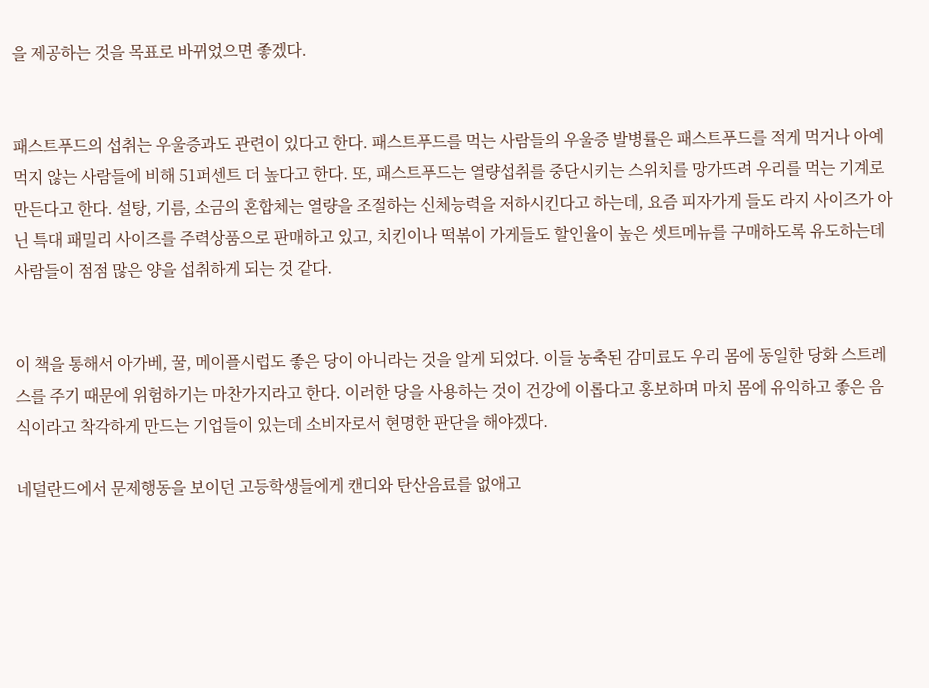을 제공하는 것을 목표로 바뀌었으면 좋겠다.


패스트푸드의 섭취는 우울증과도 관련이 있다고 한다. 패스트푸드를 먹는 사람들의 우울증 발병률은 패스트푸드를 적게 먹거나 아예 먹지 않는 사람들에 비해 51퍼센트 더 높다고 한다. 또, 패스트푸드는 열량섭취를 중단시키는 스위치를 망가뜨려 우리를 먹는 기계로 만든다고 한다. 설탕, 기름, 소금의 혼합체는 열량을 조절하는 신체능력을 저하시킨다고 하는데, 요즘 피자가게 들도 라지 사이즈가 아닌 특대 패밀리 사이즈를 주력상품으로 판매하고 있고, 치킨이나 떡볶이 가게들도 할인율이 높은 셋트메뉴를 구매하도록 유도하는데 사람들이 점점 많은 양을 섭취하게 되는 것 같다.


이 책을 통해서 아가베, 꿀, 메이플시럽도 좋은 당이 아니라는 것을 알게 되었다. 이들 농축된 감미료도 우리 몸에 동일한 당화 스트레스를 주기 때문에 위험하기는 마찬가지라고 한다. 이러한 당을 사용하는 것이 건강에 이롭다고 홍보하며 마치 몸에 유익하고 좋은 음식이라고 착각하게 만드는 기업들이 있는데 소비자로서 현명한 판단을 해야겠다.

네덜란드에서 문제행동을 보이던 고등학생들에게 캔디와 탄산음료를 없애고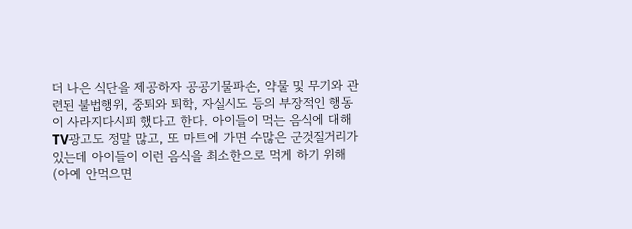더 나은 식단을 제공하자 공공기물파손, 약물 및 무기와 관련된 불법행위, 중퇴와 퇴학, 자실시도 등의 부장적인 행동이 사라지다시피 했다고 한다. 아이들이 먹는 음식에 대해 TV광고도 정말 많고, 또 마트에 가면 수많은 군것질거리가 있는데 아이들이 이런 음식을 최소한으로 먹게 하기 위해(아예 안먹으면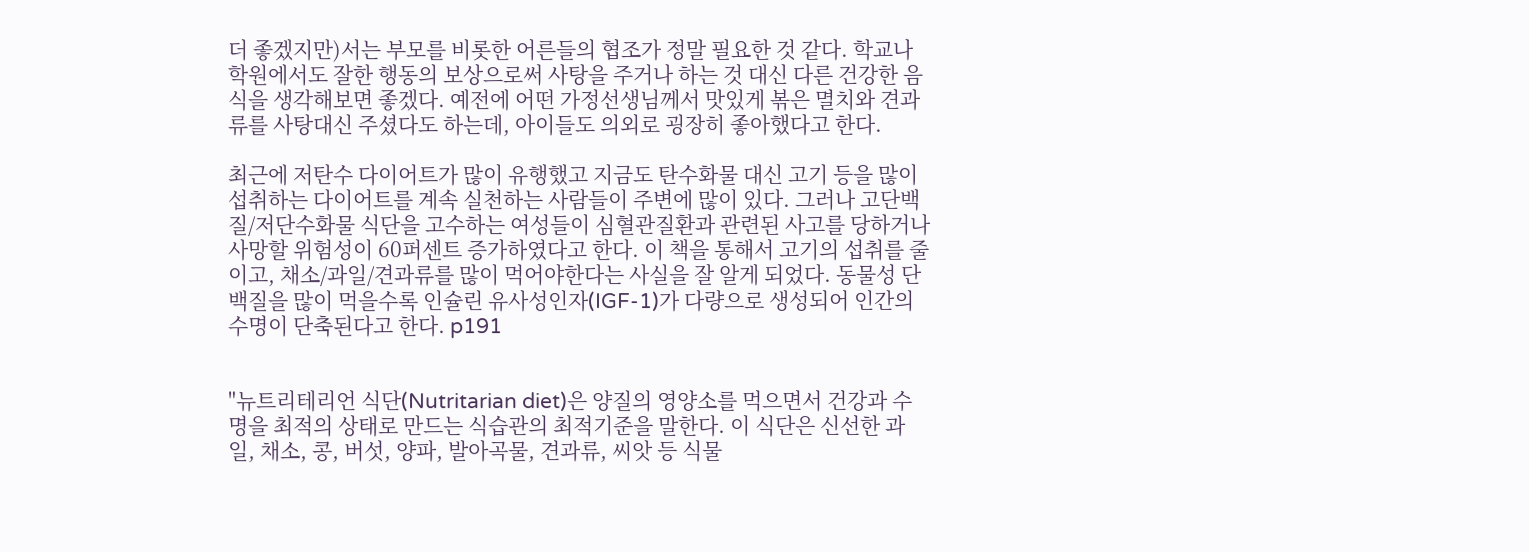더 좋겠지만)서는 부모를 비롯한 어른들의 협조가 정말 필요한 것 같다. 학교나 학원에서도 잘한 행동의 보상으로써 사탕을 주거나 하는 것 대신 다른 건강한 음식을 생각해보면 좋겠다. 예전에 어떤 가정선생님께서 맛있게 볶은 멸치와 견과류를 사탕대신 주셨다도 하는데, 아이들도 의외로 굉장히 좋아했다고 한다.

최근에 저탄수 다이어트가 많이 유행했고 지금도 탄수화물 대신 고기 등을 많이 섭취하는 다이어트를 계속 실천하는 사람들이 주변에 많이 있다. 그러나 고단백질/저단수화물 식단을 고수하는 여성들이 심혈관질환과 관련된 사고를 당하거나 사망할 위험성이 60퍼센트 증가하였다고 한다. 이 책을 통해서 고기의 섭취를 줄이고, 채소/과일/견과류를 많이 먹어야한다는 사실을 잘 알게 되었다. 동물성 단백질을 많이 먹을수록 인슐린 유사성인자(IGF-1)가 다량으로 생성되어 인간의 수명이 단축된다고 한다. p191


"뉴트리테리언 식단(Nutritarian diet)은 양질의 영양소를 먹으면서 건강과 수명을 최적의 상태로 만드는 식습관의 최적기준을 말한다. 이 식단은 신선한 과일, 채소, 콩, 버섯, 양파, 발아곡물, 견과류, 씨앗 등 식물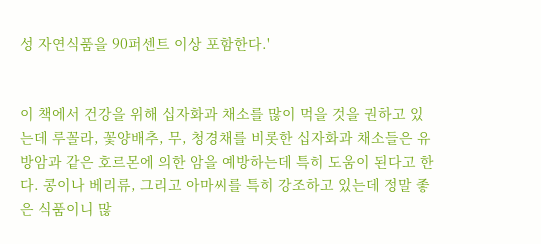성 자연식품을 90퍼센트 이상 포함한다.'


이 책에서 건강을 위해 십자화과 채소를 많이 먹을 것을 권하고 있는데 루꼴라, 꽃양배추, 무, 청경채를 비롯한 십자화과 채소들은 유방암과 같은 호르몬에 의한 암을 예방하는데 특히 도움이 된다고 한다. 콩이나 베리류, 그리고 아마씨를 특히 강조하고 있는데 정말 좋은 식품이니 많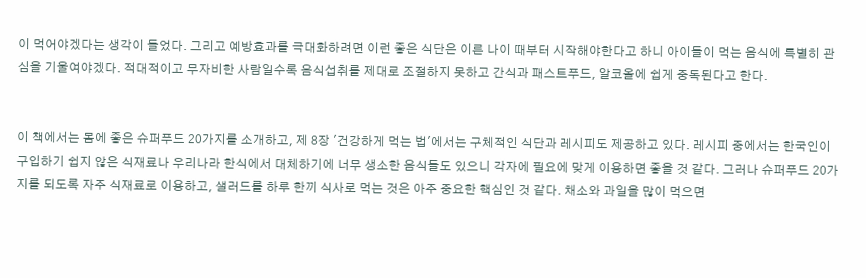이 먹어야겠다는 생각이 들었다. 그리고 예방효과를 극대화하려면 이런 좋은 식단은 이른 나이 때부터 시작해야한다고 하니 아이들이 먹는 음식에 특별히 관심을 기울여야겠다. 적대적이고 무자비한 사람일수록 음식섭취를 제대로 조절하지 못하고 간식과 패스트푸드, 알코올에 쉽게 중독된다고 한다.


이 책에서는 몸에 좋은 슈퍼푸드 20가지를 소개하고, 제 8장 '건강하게 먹는 법'에서는 구체적인 식단과 레시피도 제공하고 있다. 레시피 중에서는 한국인이 구입하기 쉽지 않은 식재료나 우리나라 한식에서 대체하기에 너무 생소한 음식들도 있으니 각자에 필요에 맞게 이용하면 좋을 것 같다. 그러나 슈퍼푸드 20가지를 되도록 자주 식재료로 이용하고, 샐러드를 하루 한끼 식사로 먹는 것은 아주 중요한 핵심인 것 같다. 채소와 과일을 많이 먹으면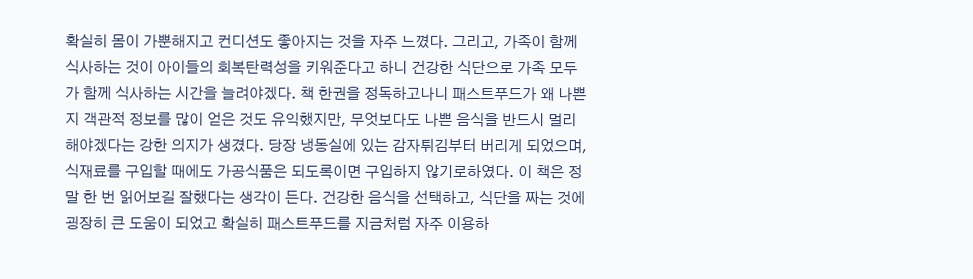확실히 몸이 가뿐해지고 컨디션도 좋아지는 것을 자주 느꼈다. 그리고, 가족이 함께 식사하는 것이 아이들의 회복탄력성을 키워준다고 하니 건강한 식단으로 가족 모두가 함께 식사하는 시간을 늘려야겠다. 책 한권을 정독하고나니 패스트푸드가 왜 나쁜지 객관적 정보를 많이 얻은 것도 유익했지만, 무엇보다도 나쁜 음식을 반드시 멀리해야겠다는 강한 의지가 생겼다. 당장 냉동실에 있는 감자튀김부터 버리게 되었으며, 식재료를 구입할 때에도 가공식품은 되도록이면 구입하지 않기로하였다. 이 책은 정말 한 번 읽어보길 잘했다는 생각이 든다. 건강한 음식을 선택하고, 식단을 짜는 것에 굉장히 큰 도움이 되었고 확실히 패스트푸드를 지금처럼 자주 이용하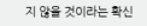지 않을 것이라는 확신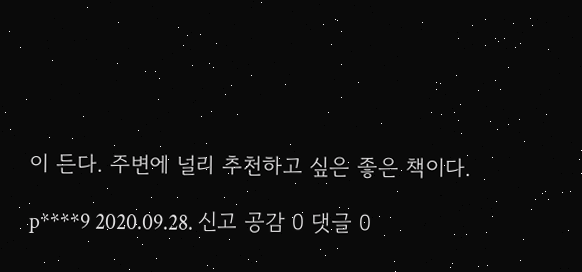이 든다. 주변에 널리 추천하고 싶은 좋은 책이다.

p****9 2020.09.28. 신고 공감 0 댓글 0